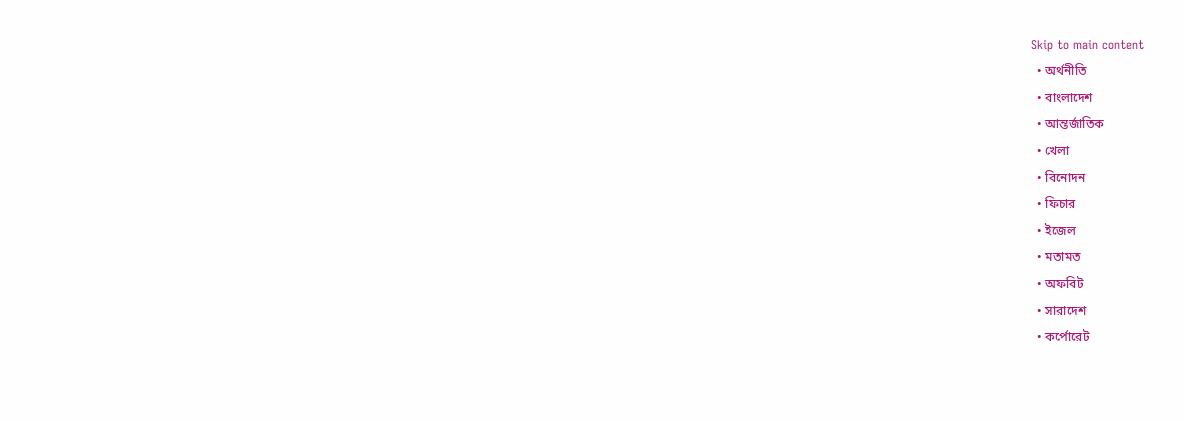Skip to main content
  • অর্থনীতি
  • বাংলাদেশ
  • আন্তর্জাতিক
  • খেলা
  • বিনোদন
  • ফিচার
  • ইজেল
  • মতামত
  • অফবিট
  • সারাদেশ
  • কর্পোরেট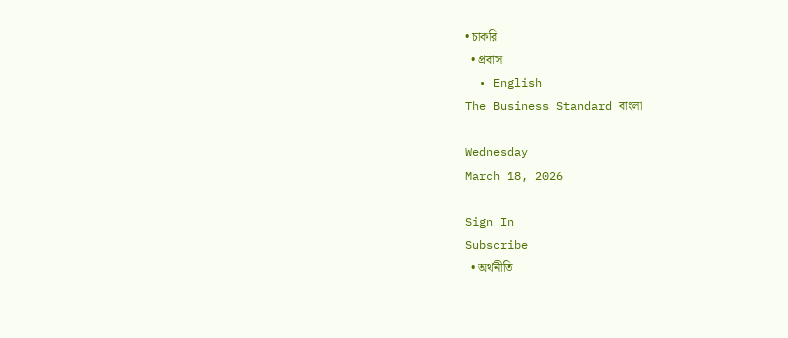• চাকরি
  • প্রবাস
  • English
The Business Standard বাংলা

Wednesday
March 18, 2026

Sign In
Subscribe
  • অর্থনীতি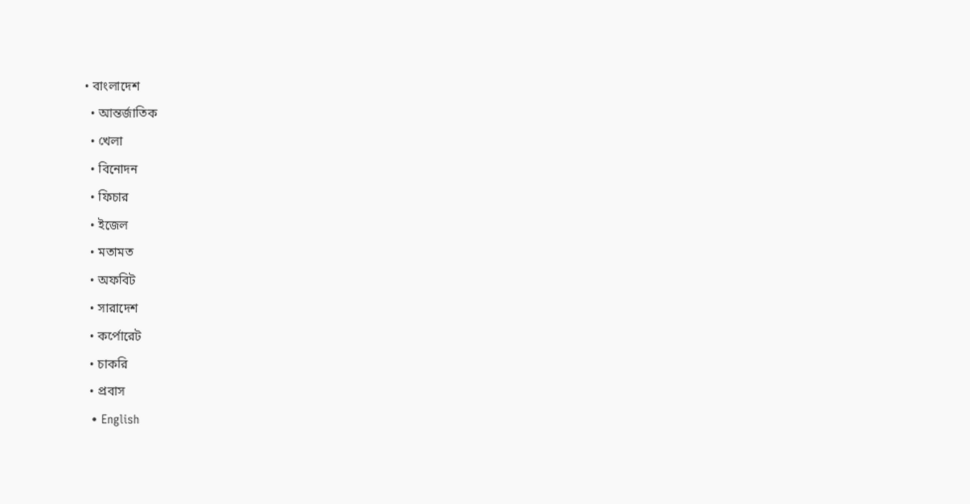• বাংলাদেশ
  • আন্তর্জাতিক
  • খেলা
  • বিনোদন
  • ফিচার
  • ইজেল
  • মতামত
  • অফবিট
  • সারাদেশ
  • কর্পোরেট
  • চাকরি
  • প্রবাস
  • English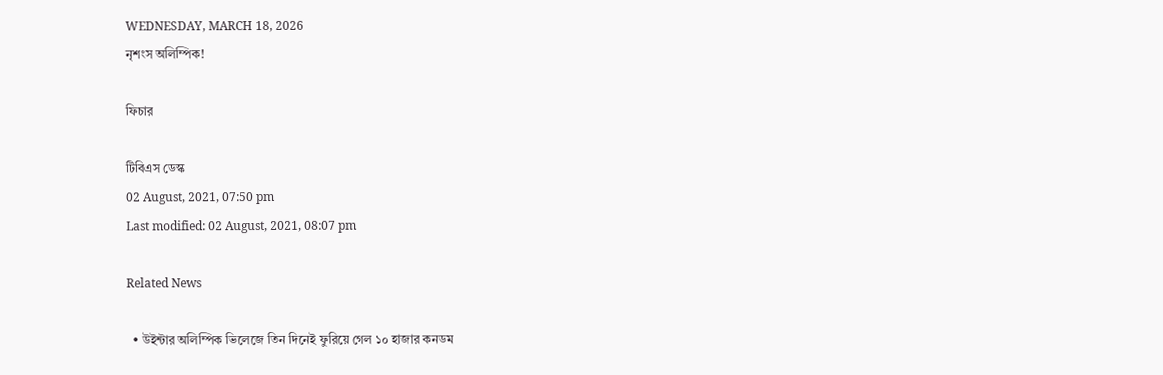WEDNESDAY, MARCH 18, 2026
নৃশংস অলিম্পিক!

ফিচার

টিবিএস ডেস্ক
02 August, 2021, 07:50 pm
Last modified: 02 August, 2021, 08:07 pm

Related News

  • উইন্টার অলিম্পিক ভিলেজে তিন দিনেই ফুরিয়ে গেল ১০ হাজার কনডম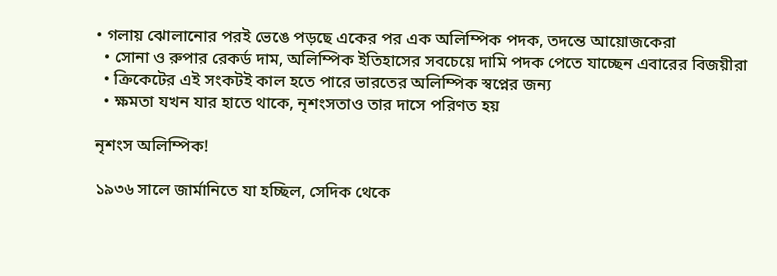• গলায় ঝোলানোর পরই ভেঙে পড়ছে একের পর এক অলিম্পিক পদক, তদন্তে আয়োজকেরা
  • সোনা ও রুপার রেকর্ড দাম, অলিম্পিক ইতিহাসের সবচেয়ে দামি পদক পেতে যাচ্ছেন এবারের বিজয়ীরা
  • ক্রিকেটের এই সংকটই কাল হতে পারে ভারতের অলিম্পিক স্বপ্নের জন্য
  • ক্ষমতা যখন যার হাতে থাকে, নৃশংসতাও তার দাসে পরিণত হয়

নৃশংস অলিম্পিক!

১৯৩৬ সালে জার্মানিতে যা হচ্ছিল, সেদিক থেকে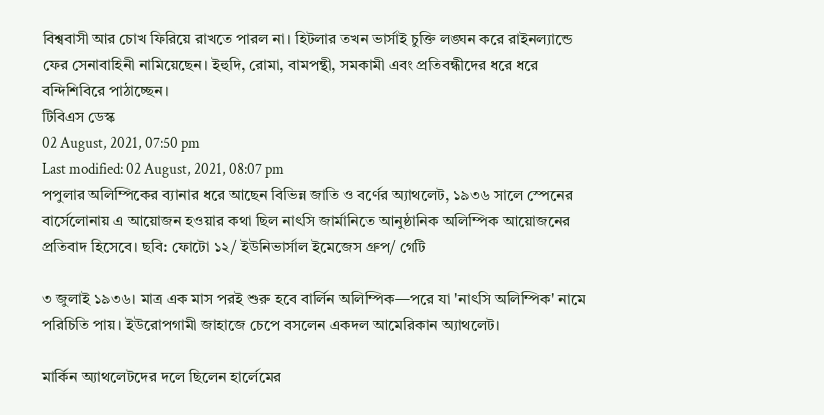বিশ্ববাসী আর চোখ ফিরিয়ে রাখতে পারল না। হিটলার তখন ভার্সাই চুক্তি লঙ্ঘন করে রাইনল্যান্ডে ফের সেনাবাহিনী নামিয়েছেন। ইহুদি, রোমা, বামপন্থী, সমকামী এবং প্রতিবন্ধীদের ধরে ধরে বন্দিশিবিরে পাঠাচ্ছেন।
টিবিএস ডেস্ক
02 August, 2021, 07:50 pm
Last modified: 02 August, 2021, 08:07 pm
পপুলার অলিম্পিকের ব্যানার ধরে আছেন বিভিন্ন জাতি ও বর্ণের অ্যাথলেট, ১৯৩৬ সালে স্পেনের বার্সেলোনায় এ আয়োজন হওয়ার কথা ছিল নাৎসি জার্মানিতে আনুষ্ঠানিক অলিম্পিক আয়োজনের প্রতিবাদ হিসেবে। ছবি: ফোটো ১২/ ইউনিভার্সাল ইমেজেস গ্রুপ/ গেটি

৩ জুলাই ১৯৩৬। মাত্র এক মাস পরই শুরু হবে বার্লিন অলিম্পিক—পরে যা 'নাৎসি অলিম্পিক' নামে পরিচিতি পায়। ইউরোপগামী জাহাজে চেপে বসলেন একদল আমেরিকান অ্যাথলেট।

মার্কিন অ্যাথলেটদের দলে ছিলেন হার্লেমের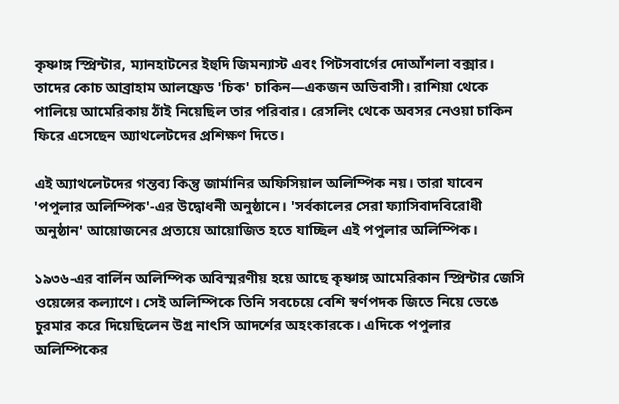কৃষ্ণাঙ্গ স্প্রিন্টার, ম্যানহাটনের ইহুদি জিমন্যাস্ট এবং পিটসবার্গের দোআঁশলা বক্সার। তাদের কোচ আব্রাহাম আলফ্রেড 'চিক' চাকিন—একজন অভিবাসী। রাশিয়া থেকে পালিয়ে আমেরিকায় ঠাঁই নিয়েছিল তার পরিবার। রেসলিং থেকে অবসর নেওয়া চাকিন ফিরে এসেছেন অ্যাথলেটদের প্রশিক্ষণ দিতে।

এই অ্যাথলেটদের গন্তব্য কিন্তু জার্মানির অফিসিয়াল অলিম্পিক নয়। তারা যাবেন 'পপুলার অলিম্পিক'-এর উদ্বোধনী অনুষ্ঠানে। 'সর্বকালের সেরা ফ্যাসিবাদবিরোধী অনুষ্ঠান' আয়োজনের প্রত্যয়ে আয়োজিত হতে যাচ্ছিল এই পপুলার অলিম্পিক।

১৯৩৬-এর বার্লিন অলিম্পিক অবিস্মরণীয় হয়ে আছে কৃষ্ণাঙ্গ আমেরিকান স্প্রিন্টার জেসি ওয়েন্সের কল্যাণে। সেই অলিম্পিকে তিনি সবচেয়ে বেশি স্বর্ণপদক জিতে নিয়ে ভেঙে চুরমার করে দিয়েছিলেন উগ্র নাৎসি আদর্শের অহংকারকে। এদিকে পপুলার অলিম্পিকের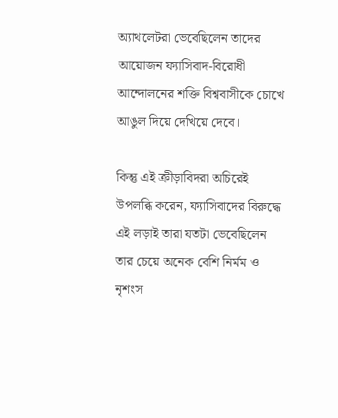অ্যাথলেটরা ভেবেছিলেন তাদের আয়োজন ফ্যাসিবাদ-বিরোধী আন্দোলনের শক্তি বিশ্ববাসীকে চোখে আঙুল দিয়ে দেখিয়ে দেবে।

কিন্তু এই ক্রীড়াবিদরা অচিরেই উপলব্ধি করেন, ফ্যাসিবাদের বিরুদ্ধে এই লড়াই তারা যতটা ভেবেছিলেন তার চেয়ে অনেক বেশি নির্মম ও নৃশংস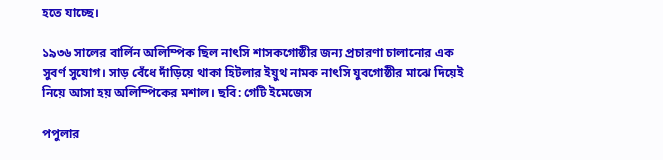হতে যাচ্ছে।

১৯৩৬ সালের বার্লিন অলিম্পিক ছিল নাৎসি শাসকগোষ্ঠীর জন্য প্রচারণা চালানোর এক সুবর্ণ সুযোগ। সাড় বেঁধে দাঁড়িয়ে থাকা হিটলার ইয়ুথ নামক নাৎসি যুবগোষ্ঠীর মাঝে দিয়েই নিয়ে আসা হয় অলিম্পিকের মশাল। ছবি: গেটি ইমেজেস

পপুলার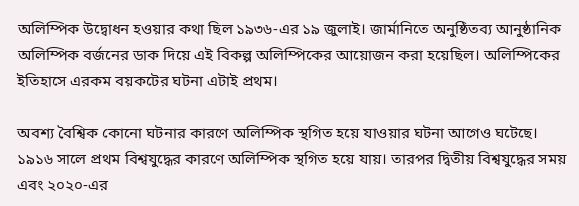অলিম্পিক উদ্বোধন হওয়ার কথা ছিল ১৯৩৬-এর ১৯ জুলাই। জার্মানিতে অনুষ্ঠিতব্য আনুষ্ঠানিক অলিম্পিক বর্জনের ডাক দিয়ে এই বিকল্প অলিম্পিকের আয়োজন করা হয়েছিল। অলিম্পিকের ইতিহাসে এরকম বয়কটের ঘটনা এটাই প্রথম।

অবশ্য বৈশ্বিক কোনো ঘটনার কারণে অলিম্পিক স্থগিত হয়ে যাওয়ার ঘটনা আগেও ঘটেছে। ১৯১৬ সালে প্রথম বিশ্বযুদ্ধের কারণে অলিম্পিক স্থগিত হয়ে যায়। তারপর দ্বিতীয় বিশ্বযুদ্ধের সময় এবং ২০২০-এর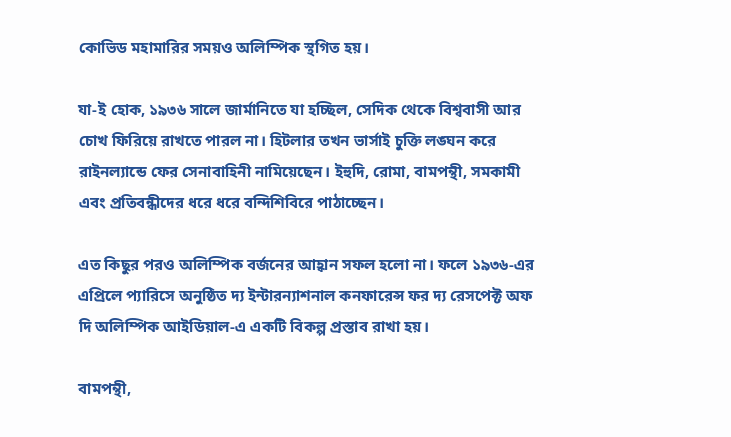কোভিড মহামারির সময়ও অলিম্পিক স্থগিত হয়।

যা-ই হোক, ১৯৩৬ সালে জার্মানিতে যা হচ্ছিল, সেদিক থেকে বিশ্ববাসী আর চোখ ফিরিয়ে রাখতে পারল না। হিটলার তখন ভার্সাই চুক্তি লঙ্ঘন করে রাইনল্যান্ডে ফের সেনাবাহিনী নামিয়েছেন। ইহুদি, রোমা, বামপন্থী, সমকামী এবং প্রতিবন্ধীদের ধরে ধরে বন্দিশিবিরে পাঠাচ্ছেন।

এত কিছুর পরও অলিম্পিক বর্জনের আহ্বান সফল হলো না। ফলে ১৯৩৬-এর এপ্রিলে প্যারিসে অনুষ্ঠিত দ্য ইন্টারন্যাশনাল কনফারেন্স ফর দ্য রেসপেক্ট অফ দি অলিম্পিক আইডিয়াল-এ একটি বিকল্প প্রস্তাব রাখা হয়।

বামপন্থী,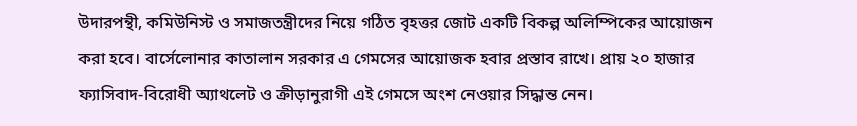উদারপন্থী, কমিউনিস্ট ও সমাজতন্ত্রীদের নিয়ে গঠিত বৃহত্তর জোট একটি বিকল্প অলিম্পিকের আয়োজন করা হবে। বার্সেলোনার কাতালান সরকার এ গেমসের আয়োজক হবার প্রস্তাব রাখে। প্রায় ২০ হাজার ফ্যাসিবাদ-বিরোধী অ্যাথলেট ও ক্রীড়ানুরাগী এই গেমসে অংশ নেওয়ার সিদ্ধান্ত নেন।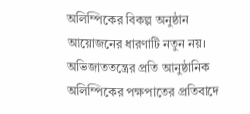অলিম্পিকের বিকল্প অনুষ্ঠান আয়োজনের ধারণাটি নতুন নয়। অভিজাততন্ত্রের প্রতি আনুষ্ঠানিক অলিম্পিকের পক্ষপাতের প্রতিবাদে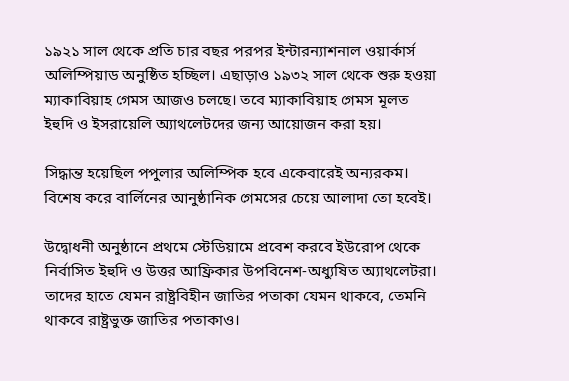১৯২১ সাল থেকে প্রতি চার বছর পরপর ইন্টারন্যাশনাল ওয়ার্কার্স অলিম্পিয়াড অনুষ্ঠিত হচ্ছিল। এছাড়াও ১৯৩২ সাল থেকে শুরু হওয়া ম্যাকাবিয়াহ গেমস আজও চলছে। তবে ম্যাকাবিয়াহ গেমস মূলত ইহুদি ও ইসরায়েলি অ্যাথলেটদের জন্য আয়োজন করা হয়।

সিদ্ধান্ত হয়েছিল পপুলার অলিম্পিক হবে একেবারেই অন্যরকম। বিশেষ করে বার্লিনের আনুষ্ঠানিক গেমসের চেয়ে আলাদা তো হবেই।

উদ্বোধনী অনুষ্ঠানে প্রথমে স্টেডিয়ামে প্রবেশ করবে ইউরোপ থেকে নির্বাসিত ইহুদি ও উত্তর আফ্রিকার উপবিনেশ-অধ্যুষিত অ্যাথলেটরা। তাদের হাতে যেমন রাষ্ট্রবিহীন জাতির পতাকা যেমন থাকবে, তেমনি থাকবে রাষ্ট্রভুক্ত জাতির পতাকাও।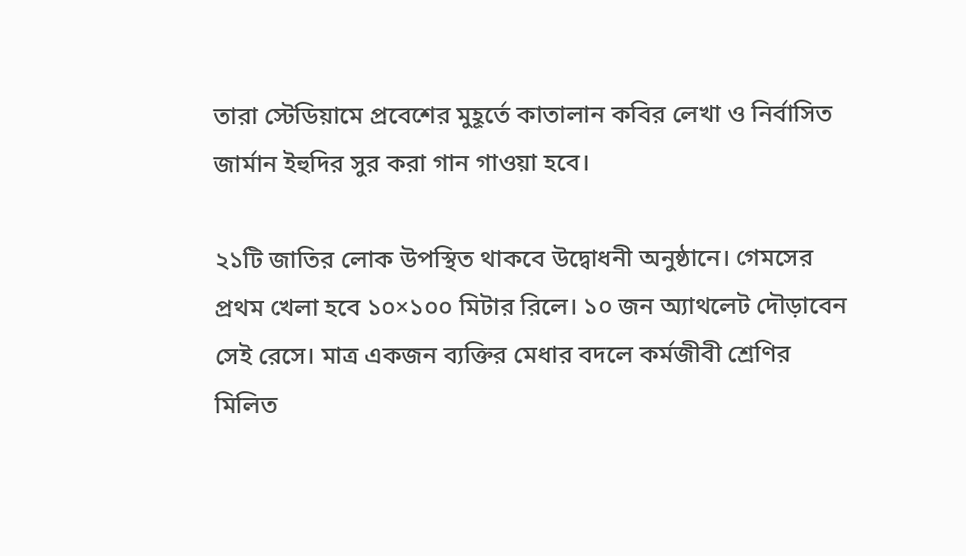তারা স্টেডিয়ামে প্রবেশের মুহূর্তে কাতালান কবির লেখা ও নির্বাসিত জার্মান ইহুদির সুর করা গান গাওয়া হবে।

২১টি জাতির লোক উপস্থিত থাকবে উদ্বোধনী অনুষ্ঠানে। গেমসের প্রথম খেলা হবে ১০×১০০ মিটার রিলে। ১০ জন অ্যাথলেট দৌড়াবেন সেই রেসে। মাত্র একজন ব্যক্তির মেধার বদলে কর্মজীবী শ্রেণির মিলিত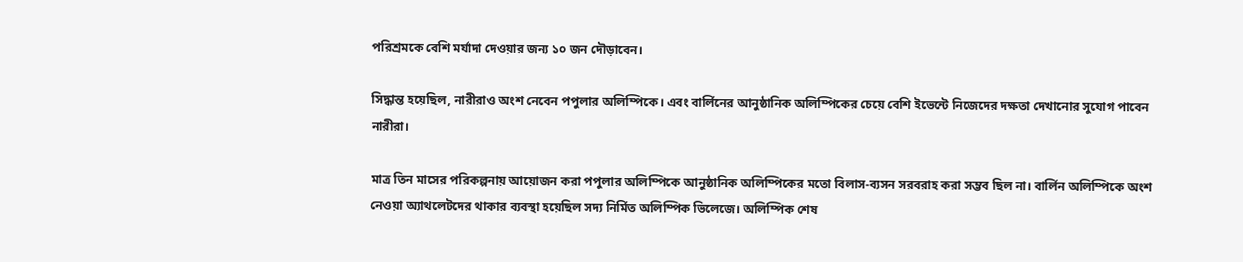পরিশ্রমকে বেশি মর্যাদা দেওয়ার জন্য ১০ জন দৌড়াবেন।

সিদ্ধান্ত হয়েছিল, নারীরাও অংশ নেবেন পপুলার অলিম্পিকে। এবং বার্লিনের আনুষ্ঠানিক অলিম্পিকের চেয়ে বেশি ইভেন্টে নিজেদের দক্ষতা দেখানোর সুযোগ পাবেন নারীরা।

মাত্র তিন মাসের পরিকল্পনায় আয়োজন করা পপুলার অলিম্পিকে আনুষ্ঠানিক অলিম্পিকের মতো বিলাস-ব্যসন সরবরাহ করা সম্ভব ছিল না। বার্লিন অলিম্পিকে অংশ নেওয়া অ্যাথলেটদের থাকার ব্যবস্থা হয়েছিল সদ্য নির্মিত অলিম্পিক ভিলেজে। অলিম্পিক শেষ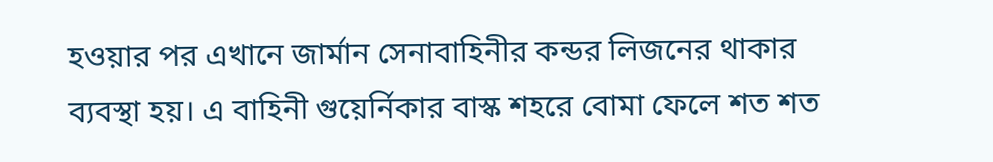হওয়ার পর এখানে জার্মান সেনাবাহিনীর কন্ডর লিজনের থাকার ব্যবস্থা হয়। এ বাহিনী গুয়ের্নিকার বাস্ক শহরে বোমা ফেলে শত শত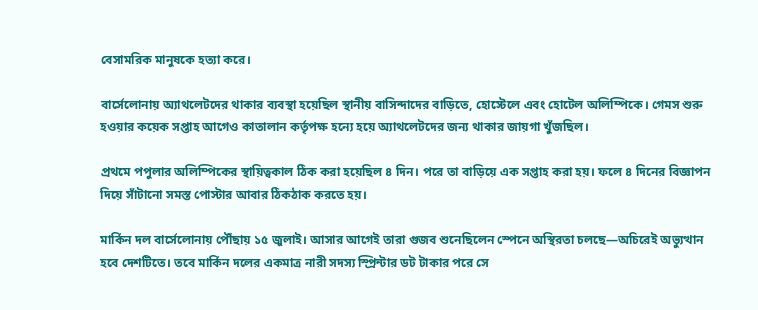বেসামরিক মানুষকে হত্যা করে।

বার্সেলোনায় অ্যাথলেটদের থাকার ব্যবস্থা হয়েছিল স্থানীয় বাসিন্দাদের বাড়িতে, হোস্টেলে এবং হোটেল অলিম্পিকে। গেমস শুরু হওয়ার কয়েক সপ্তাহ আগেও কাতালান কর্তৃপক্ষ হন্যে হয়ে অ্যাথলেটদের জন্য থাকার জায়গা খুঁজছিল।

প্রথমে পপুলার অলিম্পিকের স্থায়িত্বকাল ঠিক করা হয়েছিল ৪ দিন। পরে তা বাড়িয়ে এক সপ্তাহ করা হয়। ফলে ৪ দিনের বিজ্ঞাপন দিয়ে সাঁটানো সমস্ত পোস্টার আবার ঠিকঠাক করতে হয়।

মার্কিন দল বার্সেলোনায় পৌঁছায় ১৫ জুলাই। আসার আগেই তারা গুজব শুনেছিলেন স্পেনে অস্থিরতা চলছে—অচিরেই অভ্যুত্থান হবে দেশটিতে। তবে মার্কিন দলের একমাত্র নারী সদস্য স্প্রিন্টার ডট টাকার পরে সে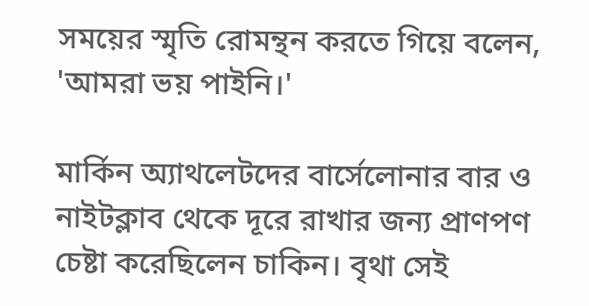সময়ের স্মৃতি রোমন্থন করতে গিয়ে বলেন, 'আমরা ভয় পাইনি।'

মার্কিন অ্যাথলেটদের বার্সেলোনার বার ও নাইটক্লাব থেকে দূরে রাখার জন্য প্রাণপণ চেষ্টা করেছিলেন চাকিন। বৃথা সেই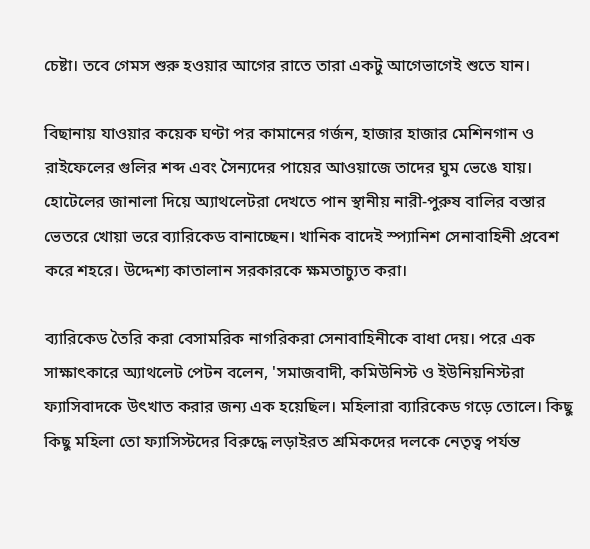চেষ্টা। তবে গেমস শুরু হওয়ার আগের রাতে তারা একটু আগেভাগেই শুতে যান।

বিছানায় যাওয়ার কয়েক ঘণ্টা পর কামানের গর্জন, হাজার হাজার মেশিনগান ও রাইফেলের গুলির শব্দ এবং সৈন্যদের পায়ের আওয়াজে তাদের ঘুম ভেঙে যায়। হোটেলের জানালা দিয়ে অ্যাথলেটরা দেখতে পান স্থানীয় নারী-পুরুষ বালির বস্তার ভেতরে খোয়া ভরে ব্যারিকেড বানাচ্ছেন। খানিক বাদেই স্প্যানিশ সেনাবাহিনী প্রবেশ করে শহরে। উদ্দেশ্য কাতালান সরকারকে ক্ষমতাচ্যুত করা।

ব্যারিকেড তৈরি করা বেসামরিক নাগরিকরা সেনাবাহিনীকে বাধা দেয়। পরে এক সাক্ষাৎকারে অ্যাথলেট পেটন বলেন, 'সমাজবাদী, কমিউনিস্ট ও ইউনিয়নিস্টরা ফ্যাসিবাদকে উৎখাত করার জন্য এক হয়েছিল। মহিলারা ব্যারিকেড গড়ে তোলে। কিছু কিছু মহিলা তো ফ্যাসিস্টদের বিরুদ্ধে লড়াইরত শ্রমিকদের দলকে নেতৃত্ব পর্যন্ত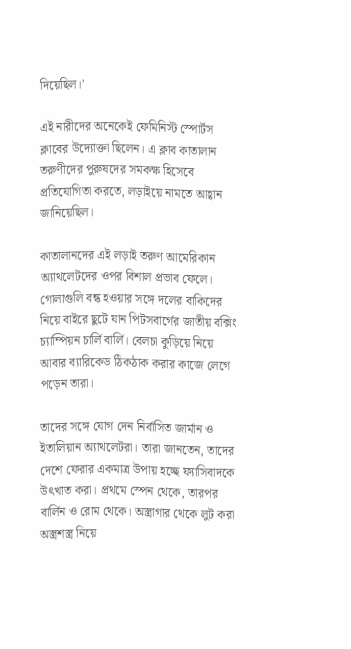দিয়েছিল।'

এই নারীদের অনেকেই ফেমিনিস্ট স্পোর্টস ক্লাবের উদ্যোক্তা ছিলেন। এ ক্লাব কাতালান তরুণীদের পুরুষদের সমকক্ষ হিসেবে প্রতিযোগিতা করতে, লড়াইয়ে নামতে আহ্বান জানিয়েছিল।

কাতালানদের এই লড়াই তরুণ আমেরিকান অ্যাথলেটদের ওপর বিশাল প্রভাব ফেলে। গোলাগুলি বন্ধ হওয়ার সঙ্গে দলের বাকিদের নিয়ে বাইরে ছুটে যান পিটসবার্গের জাতীয় বক্সিং চ্যাম্পিয়ন চার্লি বার্লি। বেলচা কুড়িয়ে নিয়ে আবার ব্যারিকেড ঠিকঠাক করার কাজে লেগে পড়েন তারা।

তাদের সঙ্গে যোগ দেন নির্বাসিত জার্মান ও ইতালিয়ান অ্যাথলেটরা। তারা জানতেন, তাদের দেশে ফেরার একমাত্র উপায় হচ্ছে ফ্যাসিবাদকে উৎখাত করা। প্রথমে স্পেন থেকে, তারপর বার্লিন ও রোম থেকে। অস্ত্রাগার থেকে লুট করা অস্ত্রশস্ত্র নিয়ে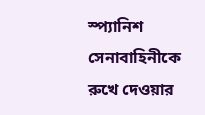স্প্যানিশ সেনাবাহিনীকে রুখে দেওয়ার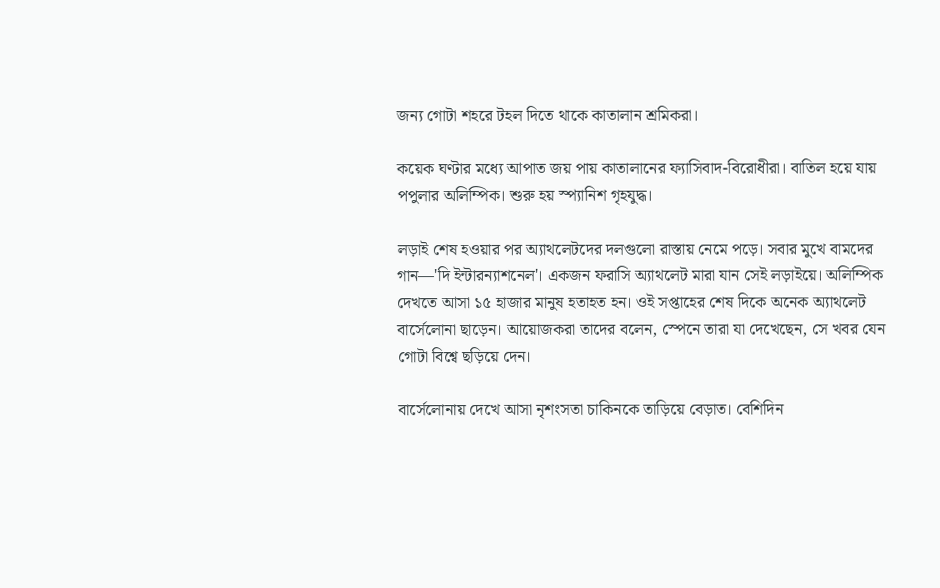জন্য গোটা শহরে টহল দিতে থাকে কাতালান শ্রমিকরা।

কয়েক ঘণ্টার মধ্যে আপাত জয় পায় কাতালানের ফ্যাসিবাদ-বিরোধীরা। বাতিল হয়ে যায় পপুলার অলিম্পিক। শুরু হয় স্প্যানিশ গৃহযুদ্ধ।

লড়াই শেষ হওয়ার পর অ্যাথলেটদের দলগুলো রাস্তায় নেমে পড়ে। সবার মুখে বামদের গান—'দি ইন্টারন্যাশনেল'। একজন ফরাসি অ্যাথলেট মারা যান সেই লড়াইয়ে। অলিম্পিক দেখতে আসা ১৫ হাজার মানুষ হতাহত হন। ওই সপ্তাহের শেষ দিকে অনেক অ্যাথলেট বার্সেলোনা ছাড়েন। আয়োজকরা তাদের বলেন, স্পেনে তারা যা দেখেছেন, সে খবর যেন গোটা বিশ্বে ছড়িয়ে দেন।

বার্সেলোনায় দেখে আসা নৃশংসতা চাকিনকে তাড়িয়ে বেড়াত। বেশিদিন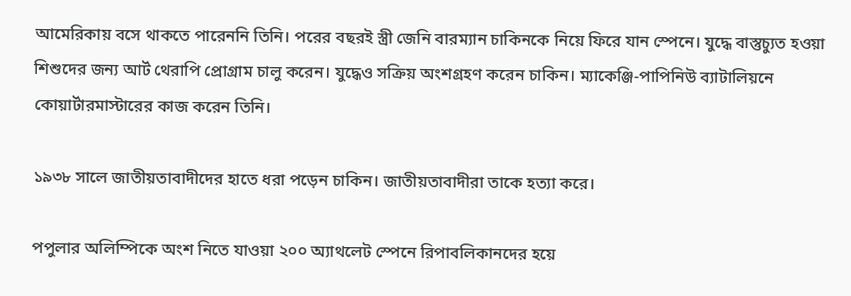আমেরিকায় বসে থাকতে পারেননি তিনি। পরের বছরই স্ত্রী জেনি বারম্যান চাকিনকে নিয়ে ফিরে যান স্পেনে। যুদ্ধে বাস্তুচ্যুত হওয়া শিশুদের জন্য আর্ট থেরাপি প্রোগ্রাম চালু করেন। যুদ্ধেও সক্রিয় অংশগ্রহণ করেন চাকিন। ম্যাকেঞ্জি-পাপিনিউ ব্যাটালিয়নে কোয়ার্টারমাস্টারের কাজ করেন তিনি।

১৯৩৮ সালে জাতীয়তাবাদীদের হাতে ধরা পড়েন চাকিন। জাতীয়তাবাদীরা তাকে হত্যা করে।

পপুলার অলিম্পিকে অংশ নিতে যাওয়া ২০০ অ্যাথলেট স্পেনে রিপাবলিকানদের হয়ে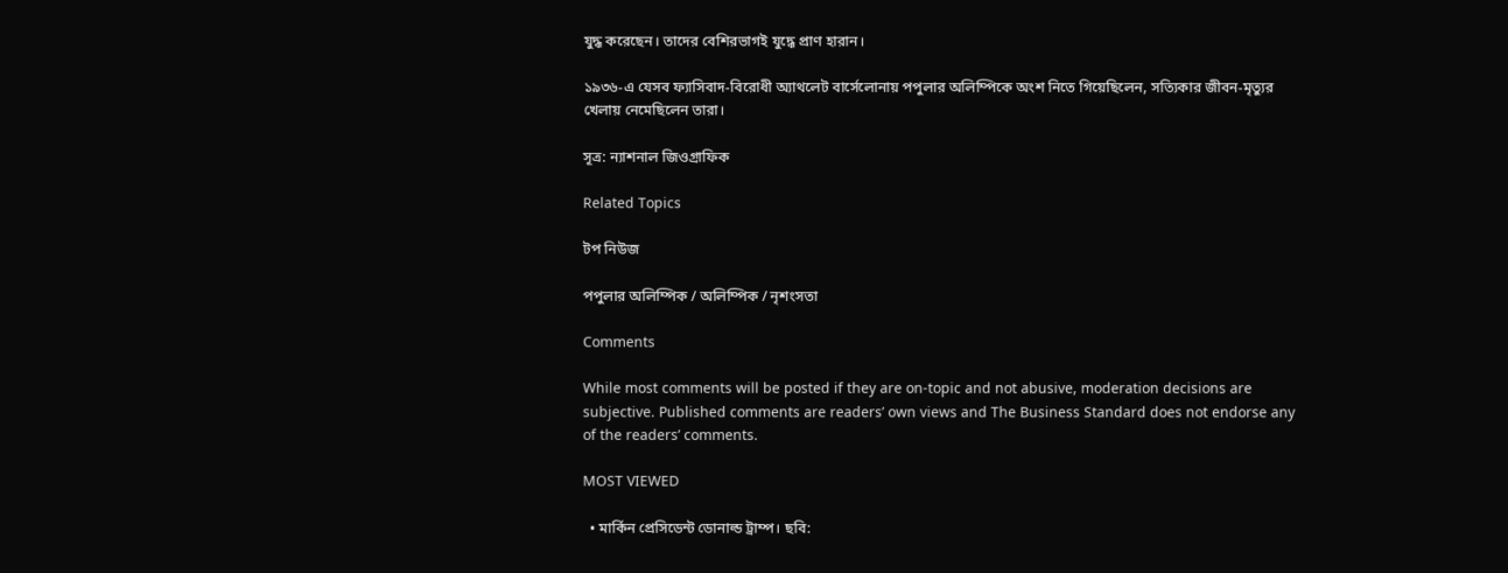যুদ্ধ করেছেন। তাদের বেশিরভাগই যুদ্ধে প্রাণ হারান।

১৯৩৬-এ যেসব ফ্যাসিবাদ-বিরোধী অ্যাথলেট বার্সেলোনায় পপুলার অলিম্পিকে অংশ নিতে গিয়েছিলেন, সত্যিকার জীবন-মৃত্যুর খেলায় নেমেছিলেন তারা।

সূত্র: ন্যাশনাল জিওগ্রাফিক

Related Topics

টপ নিউজ

পপুলার অলিম্পিক / অলিম্পিক / নৃশংসতা

Comments

While most comments will be posted if they are on-topic and not abusive, moderation decisions are subjective. Published comments are readers’ own views and The Business Standard does not endorse any of the readers’ comments.

MOST VIEWED

  • মার্কিন প্রেসিডেন্ট ডোনাল্ড ট্রাম্প। ছবি: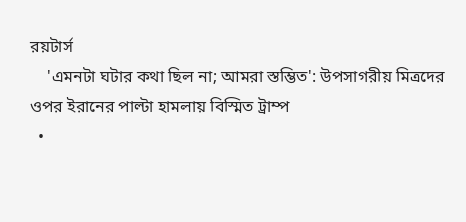রয়টার্স
    'এমনটা ঘটার কথা ছিল না; আমরা স্তম্ভিত': উপসাগরীয় মিত্রদের ওপর ইরানের পাল্টা হামলায় বিস্মিত ট্রাম্প
  •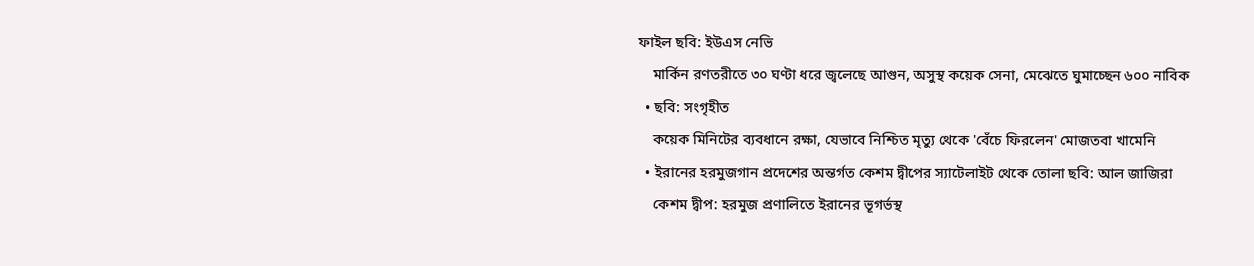ফাইল ছবি: ইউএস নেভি
    মার্কিন রণতরীতে ৩০ ঘণ্টা ধরে জ্বলেছে আগুন, অসুস্থ কয়েক সেনা, মেঝেতে ঘুমাচ্ছেন ৬০০ নাবিক
  • ছবি: সংগৃহীত
    কয়েক মিনিটের ব্যবধানে রক্ষা, যেভাবে নিশ্চিত মৃত্যু থেকে 'বেঁচে ফিরলেন' মোজতবা খামেনি
  • ইরানের হরমুজগান প্রদেশের অন্তর্গত কেশম দ্বীপের স্যাটেলাইট থেকে তোলা ছবি: আল জাজিরা
    কেশম দ্বীপ: হরমুজ প্রণালিতে ইরানের ভূগর্ভস্থ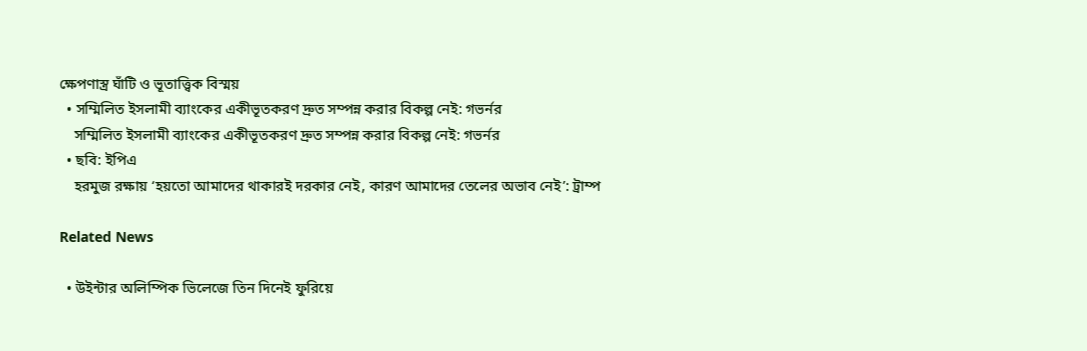ক্ষেপণাস্ত্র ঘাঁটি ও ভূতাত্ত্বিক বিস্ময়
  • সম্মিলিত ইসলামী ব্যাংকের একীভূতকরণ দ্রুত সম্পন্ন করার বিকল্প নেই: গভর্নর
    সম্মিলিত ইসলামী ব্যাংকের একীভূতকরণ দ্রুত সম্পন্ন করার বিকল্প নেই: গভর্নর
  • ছবি: ইপিএ
    হরমুজ রক্ষায় ‘হয়তো আমাদের থাকারই দরকার নেই, কারণ আমাদের তেলের অভাব নেই’: ট্রাম্প

Related News

  • উইন্টার অলিম্পিক ভিলেজে তিন দিনেই ফুরিয়ে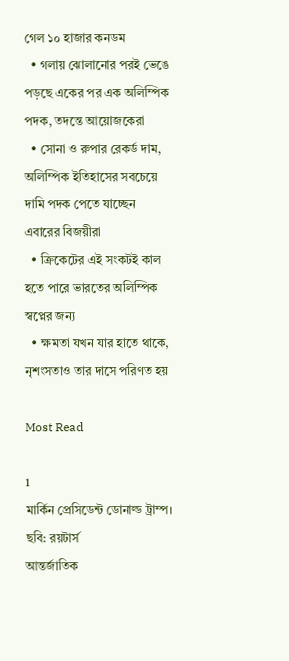গেল ১০ হাজার কনডম
  • গলায় ঝোলানোর পরই ভেঙে পড়ছে একের পর এক অলিম্পিক পদক, তদন্তে আয়োজকেরা
  • সোনা ও রুপার রেকর্ড দাম, অলিম্পিক ইতিহাসের সবচেয়ে দামি পদক পেতে যাচ্ছেন এবারের বিজয়ীরা
  • ক্রিকেটের এই সংকটই কাল হতে পারে ভারতের অলিম্পিক স্বপ্নের জন্য
  • ক্ষমতা যখন যার হাতে থাকে, নৃশংসতাও তার দাসে পরিণত হয়

Most Read

1
মার্কিন প্রেসিডেন্ট ডোনাল্ড ট্রাম্প। ছবি: রয়টার্স
আন্তর্জাতিক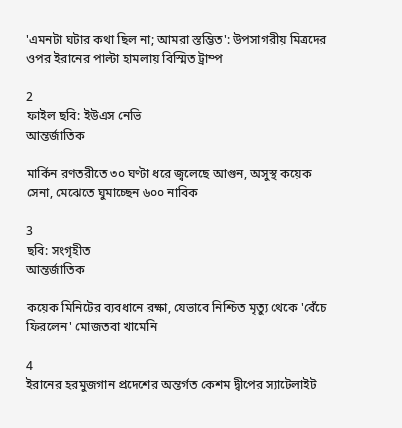'এমনটা ঘটার কথা ছিল না; আমরা স্তম্ভিত': উপসাগরীয় মিত্রদের ওপর ইরানের পাল্টা হামলায় বিস্মিত ট্রাম্প

2
ফাইল ছবি: ইউএস নেভি
আন্তর্জাতিক

মার্কিন রণতরীতে ৩০ ঘণ্টা ধরে জ্বলেছে আগুন, অসুস্থ কয়েক সেনা, মেঝেতে ঘুমাচ্ছেন ৬০০ নাবিক

3
ছবি: সংগৃহীত
আন্তর্জাতিক

কয়েক মিনিটের ব্যবধানে রক্ষা, যেভাবে নিশ্চিত মৃত্যু থেকে 'বেঁচে ফিরলেন' মোজতবা খামেনি

4
ইরানের হরমুজগান প্রদেশের অন্তর্গত কেশম দ্বীপের স্যাটেলাইট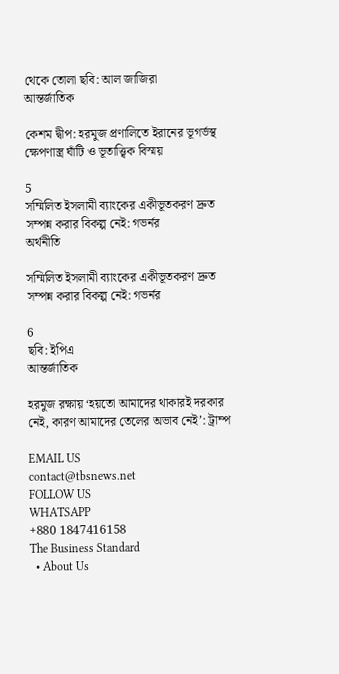থেকে তোলা ছবি: আল জাজিরা
আন্তর্জাতিক

কেশম দ্বীপ: হরমুজ প্রণালিতে ইরানের ভূগর্ভস্থ ক্ষেপণাস্ত্র ঘাঁটি ও ভূতাত্ত্বিক বিস্ময়

5
সম্মিলিত ইসলামী ব্যাংকের একীভূতকরণ দ্রুত সম্পন্ন করার বিকল্প নেই: গভর্নর
অর্থনীতি

সম্মিলিত ইসলামী ব্যাংকের একীভূতকরণ দ্রুত সম্পন্ন করার বিকল্প নেই: গভর্নর

6
ছবি: ইপিএ
আন্তর্জাতিক

হরমুজ রক্ষায় ‘হয়তো আমাদের থাকারই দরকার নেই, কারণ আমাদের তেলের অভাব নেই’: ট্রাম্প

EMAIL US
contact@tbsnews.net
FOLLOW US
WHATSAPP
+880 1847416158
The Business Standard
  • About Us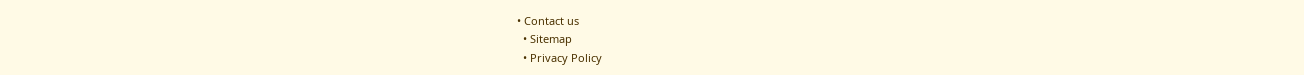• Contact us
  • Sitemap
  • Privacy Policy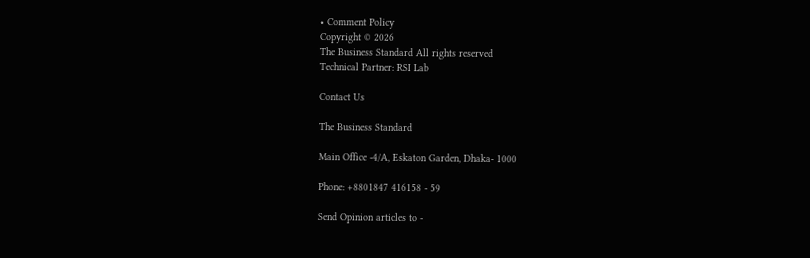• Comment Policy
Copyright © 2026
The Business Standard All rights reserved
Technical Partner: RSI Lab

Contact Us

The Business Standard

Main Office -4/A, Eskaton Garden, Dhaka- 1000

Phone: +8801847 416158 - 59

Send Opinion articles to -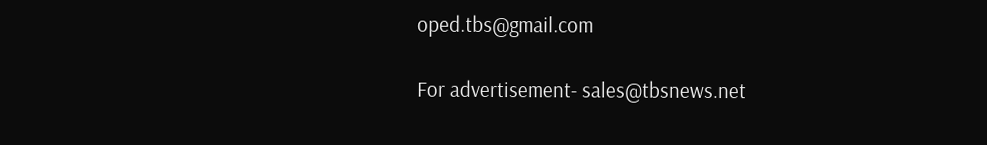oped.tbs@gmail.com

For advertisement- sales@tbsnews.net